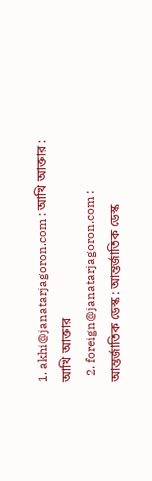1. akhi@janatarjagoron.com : আখি আক্তার : আখি আক্তার
  2. foreign@janatarjagoron.com : আন্তর্জাতিক ডেস্ক : আন্তর্জাতিক ডেস্ক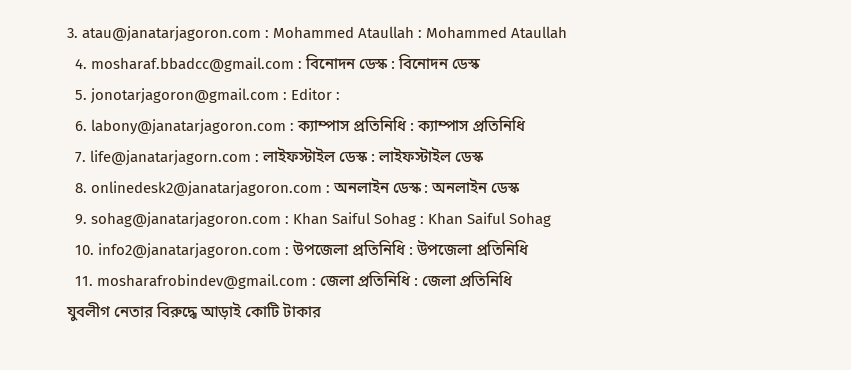3. atau@janatarjagoron.com : Mohammed Ataullah : Mohammed Ataullah
  4. mosharaf.bbadcc@gmail.com : বিনোদন ডেস্ক : বিনোদন ডেস্ক
  5. jonotarjagoron@gmail.com : Editor :
  6. labony@janatarjagoron.com : ক্যাম্পাস প্রতিনিধি : ক্যাম্পাস প্রতিনিধি
  7. life@janatarjagorn.com : লাইফস্টাইল ডেস্ক : লাইফস্টাইল ডেস্ক
  8. onlinedesk2@janatarjagoron.com : অনলাইন ডেস্ক : অনলাইন ডেস্ক
  9. sohag@janatarjagoron.com : Khan Saiful Sohag : Khan Saiful Sohag
  10. info2@janatarjagoron.com : উপজেলা প্রতিনিধি : উপজেলা প্রতিনিধি
  11. mosharafrobindev@gmail.com : জেলা প্রতিনিধি : জেলা প্রতিনিধি
যুবলীগ নেতার বিরুদ্ধে আড়াই কোটি টাকার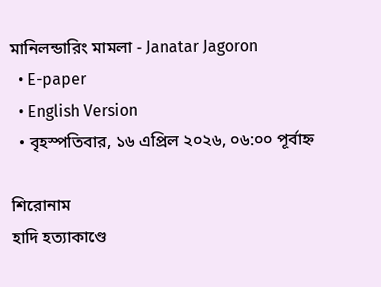মানিলন্ডারিং মামলা - Janatar Jagoron
  • E-paper
  • English Version
  • বৃহস্পতিবার, ১৬ এপ্রিল ২০২৬, ০৬:০০ পূর্বাহ্ন

শিরোনাম
হাদি হত্যাকাণ্ডে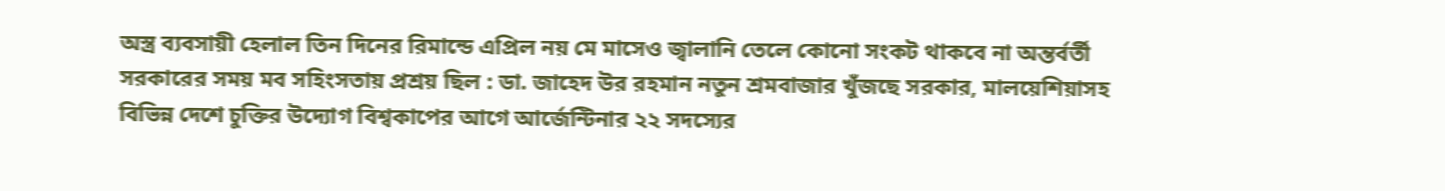অস্ত্র ব্যবসায়ী হেলাল তিন দিনের রিমান্ডে এপ্রিল নয় মে মাসেও জ্বালানি তেলে কোনো সংকট থাকবে না অন্তর্বর্তী সরকারের সময় মব সহিংসতায় প্রশ্রয় ছিল : ডা. জাহেদ উর রহমান নতুন শ্রমবাজার খুঁজছে সরকার, মালয়েশিয়াসহ বিভিন্ন দেশে চুক্তির উদ্যোগ বিশ্বকাপের আগে আর্জেন্টিনার ২২ সদস্যের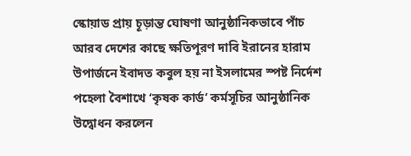স্কোয়াড প্রায় চূড়ান্ত ঘোষণা আনুষ্ঠানিকভাবে পাঁচ আরব দেশের কাছে ক্ষতিপূরণ দাবি ইরানের হারাম উপার্জনে ইবাদত কবুল হয় না ইসলামের স্পষ্ট নির্দেশ পহেলা বৈশাখে ‘কৃষক কার্ড’ কর্মসূচির আনুষ্ঠানিক উদ্বোধন করলেন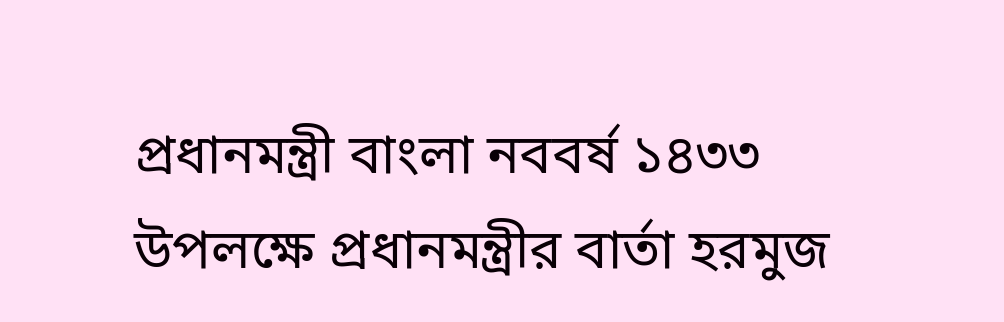প্রধানমন্ত্রী বাংলা নববর্ষ ১৪৩৩ উপলক্ষে প্রধানমন্ত্রীর বার্তা হরমুজ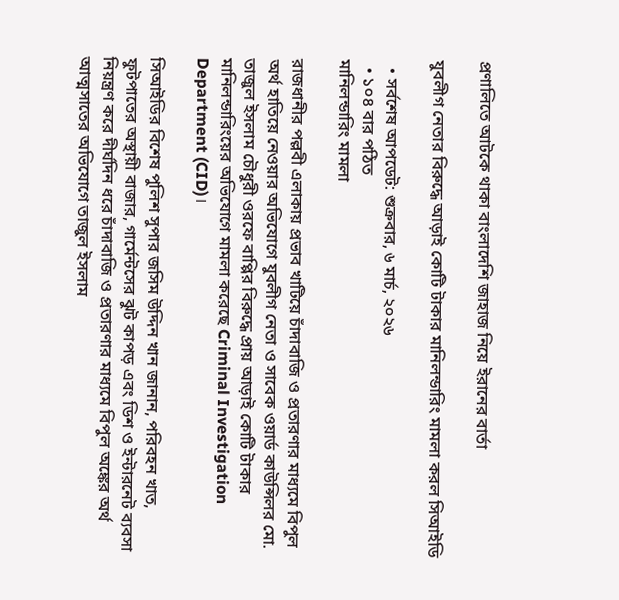প্রণালিতে আটকে থাকা বাংলাদেশি জাহাজ নিয়ে ইরানের বার্তা

যুবলীগ নেতার বিরুদ্ধে আড়াই কোটি টাকার মানিলন্ডারিং মামলা করল সিআইডি

  • সর্বশেষ আপডেট: শুক্রবার, ৬ মার্চ, ২০২৬
  • ১০৪ বার পঠিত
মানিলন্ডারিং মামলা

রাজধানীর পল্লবী এলাকায় প্রভাব খাটিয়ে চাঁদাবাজি ও প্রতারণার মাধ্যমে বিপুল অর্থ হাতিয়ে নেওয়ার অভিযোগে যুবলীগ নেতা ও সাবেক ওয়ার্ড কাউন্সিলর মো. তাজুল ইসলাম চৌধুরী ওরফে বাপ্পির বিরুদ্ধে প্রায় আড়াই কোটি টাকার মানিলন্ডারিংয়ের অভিযোগে মামলা করেছে Criminal Investigation Department (CID)।

সিআইডির বিশেষ পুলিশ সুপার জসিম উদ্দিন খান জানান, পরিবহন খাত, ফুটপাতের অস্থায়ী বাজার, গার্মেন্টসের ঝুট কাপড় এবং ডিশ ও ইন্টারনেট ব্যবসা নিয়ন্ত্রণ করে দীর্ঘদিন ধরে চাঁদাবাজি ও প্রতারণার মাধ্যমে বিপুল অঙ্কের অর্থ আত্মসাতের অভিযোগে তাজুল ইসলাম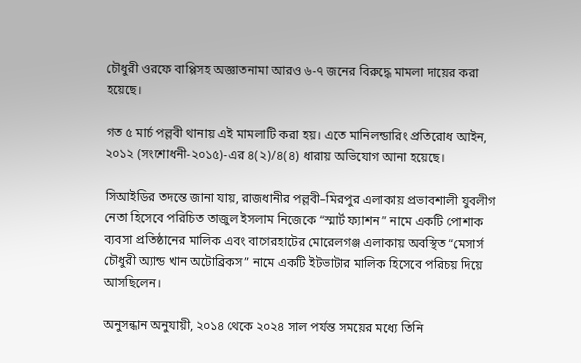চৌধুরী ওরফে বাপ্পিসহ অজ্ঞাতনামা আরও ৬-৭ জনের বিরুদ্ধে মামলা দায়ের করা হয়েছে।

গত ৫ মার্চ পল্লবী থানায় এই মামলাটি করা হয়। এতে মানিলন্ডারিং প্রতিরোধ আইন, ২০১২ (সংশোধনী-২০১৫)-এর ৪(২)/৪(৪) ধারায় অভিযোগ আনা হয়েছে।

সিআইডির তদন্তে জানা যায়, রাজধানীর পল্লবী–মিরপুর এলাকায় প্রভাবশালী যুবলীগ নেতা হিসেবে পরিচিত তাজুল ইসলাম নিজেকে “স্মার্ট ফ্যাশন” নামে একটি পোশাক ব্যবসা প্রতিষ্ঠানের মালিক এবং বাগেরহাটের মোরেলগঞ্জ এলাকায় অবস্থিত “মেসার্স চৌধুরী অ্যান্ড খান অটোব্রিকস” নামে একটি ইটভাটার মালিক হিসেবে পরিচয় দিয়ে আসছিলেন।

অনুসন্ধান অনুযায়ী, ২০১৪ থেকে ২০২৪ সাল পর্যন্ত সময়ের মধ্যে তিনি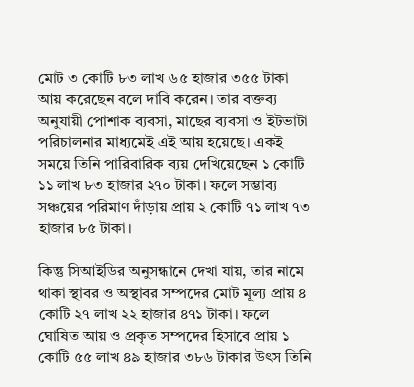মোট ৩ কোটি ৮৩ লাখ ৬৫ হাজার ৩৫৫ টাকা আয় করেছেন বলে দাবি করেন। তার বক্তব্য অনুযায়ী পোশাক ব্যবসা, মাছের ব্যবসা ও ইটভাটা পরিচালনার মাধ্যমেই এই আয় হয়েছে। একই সময়ে তিনি পারিবারিক ব্যয় দেখিয়েছেন ১ কোটি ১১ লাখ ৮৩ হাজার ২৭০ টাকা। ফলে সম্ভাব্য সঞ্চয়ের পরিমাণ দাঁড়ায় প্রায় ২ কোটি ৭১ লাখ ৭৩ হাজার ৮৫ টাকা।

কিন্তু সিআইডির অনুসন্ধানে দেখা যায়, তার নামে থাকা স্থাবর ও অস্থাবর সম্পদের মোট মূল্য প্রায় ৪ কোটি ২৭ লাখ ২২ হাজার ৪৭১ টাকা। ফলে ঘোষিত আয় ও প্রকৃত সম্পদের হিসাবে প্রায় ১ কোটি ৫৫ লাখ ৪৯ হাজার ৩৮৬ টাকার উৎস তিনি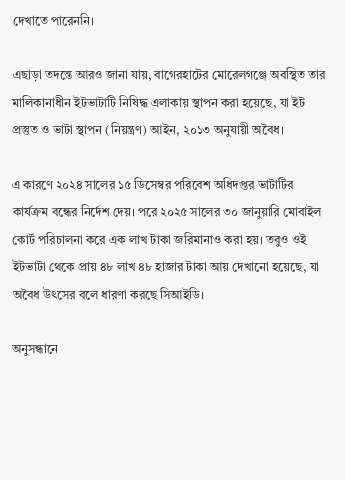দেখাতে পারেননি।

এছাড়া তদন্তে আরও জানা যায়, বাগেরহাটের মোরেলগঞ্জে অবস্থিত তার মালিকানাধীন ইটভাটাটি নিষিদ্ধ এলাকায় স্থাপন করা হয়েছে, যা ইট প্রস্তুত ও ভাটা স্থাপন (নিয়ন্ত্রণ) আইন, ২০১৩ অনুযায়ী অবৈধ।

এ কারণে ২০২৪ সালের ১৫ ডিসেম্বর পরিবেশ অধিদপ্তর ভাটাটির কার্যক্রম বন্ধের নির্দেশ দেয়। পরে ২০২৫ সালের ৩০ জানুয়ারি মোবাইল কোর্ট পরিচালনা করে এক লাখ টাকা জরিমানাও করা হয়। তবুও ওই ইটভাটা থেকে প্রায় ৪৮ লাখ ৪৮ হাজার টাকা আয় দেখানো হয়েছে, যা অবৈধ উৎসের বলে ধারণা করছে সিআইডি।

অনুসন্ধানে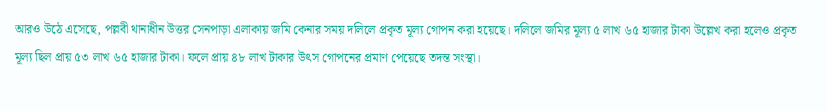আরও উঠে এসেছে, পল্লবী থানাধীন উত্তর সেনপাড়া এলাকায় জমি কেনার সময় দলিলে প্রকৃত মূল্য গোপন করা হয়েছে। দলিলে জমির মূল্য ৫ লাখ ৬৫ হাজার টাকা উল্লেখ করা হলেও প্রকৃত মূল্য ছিল প্রায় ৫৩ লাখ ৬৫ হাজার টাকা। ফলে প্রায় ৪৮ লাখ টাকার উৎস গোপনের প্রমাণ পেয়েছে তদন্ত সংস্থা।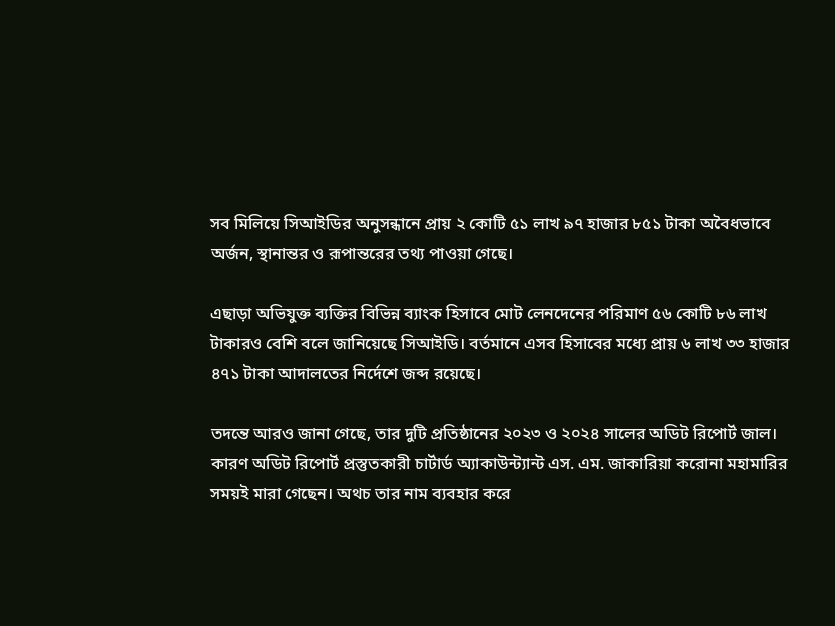সব মিলিয়ে সিআইডির অনুসন্ধানে প্রায় ২ কোটি ৫১ লাখ ৯৭ হাজার ৮৫১ টাকা অবৈধভাবে অর্জন, স্থানান্তর ও রূপান্তরের তথ্য পাওয়া গেছে।

এছাড়া অভিযুক্ত ব্যক্তির বিভিন্ন ব্যাংক হিসাবে মোট লেনদেনের পরিমাণ ৫৬ কোটি ৮৬ লাখ টাকারও বেশি বলে জানিয়েছে সিআইডি। বর্তমানে এসব হিসাবের মধ্যে প্রায় ৬ লাখ ৩৩ হাজার ৪৭১ টাকা আদালতের নির্দেশে জব্দ রয়েছে।

তদন্তে আরও জানা গেছে, তার দুটি প্রতিষ্ঠানের ২০২৩ ও ২০২৪ সালের অডিট রিপোর্ট জাল। কারণ অডিট রিপোর্ট প্রস্তুতকারী চার্টার্ড অ্যাকাউন্ট্যান্ট এস. এম. জাকারিয়া করোনা মহামারির সময়ই মারা গেছেন। অথচ তার নাম ব্যবহার করে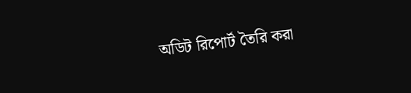অডিট রিপোর্ট তৈরি করা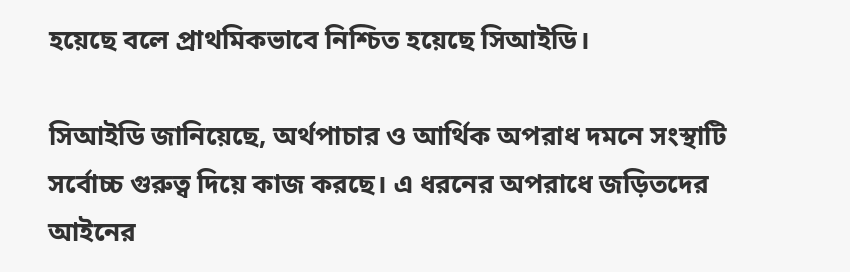হয়েছে বলে প্রাথমিকভাবে নিশ্চিত হয়েছে সিআইডি।

সিআইডি জানিয়েছে, অর্থপাচার ও আর্থিক অপরাধ দমনে সংস্থাটি সর্বোচ্চ গুরুত্ব দিয়ে কাজ করছে। এ ধরনের অপরাধে জড়িতদের আইনের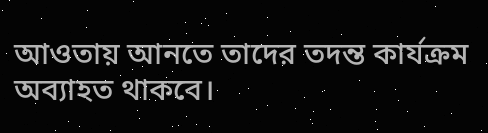আওতায় আনতে তাদের তদন্ত কার্যক্রম অব্যাহত থাকবে।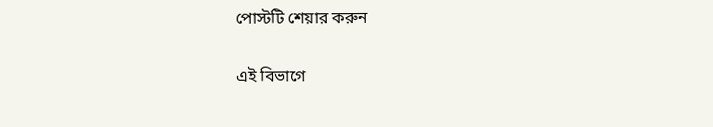পোস্টটি শেয়ার করুন

এই বিভাগে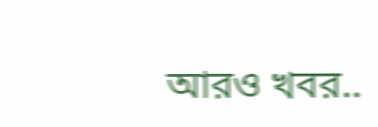আরও খবর..